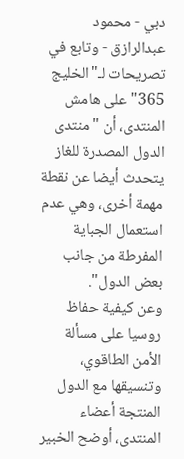دبي - محمود عبدالرازق - وتابع في تصريحات لـ"الخليج 365" على هامش المنتدى، أن "منتدى الدول المصدرة للغاز يتحدث أيضا عن نقطة مهمة أخرى، وهي عدم استعمال الجباية المفرطة من جانب بعض الدول".
وعن كيفية حفاظ روسيا على مسألة الأمن الطاقوي، وتنسيقها مع الدول المنتجة أعضاء المنتدى، أوضح الخبير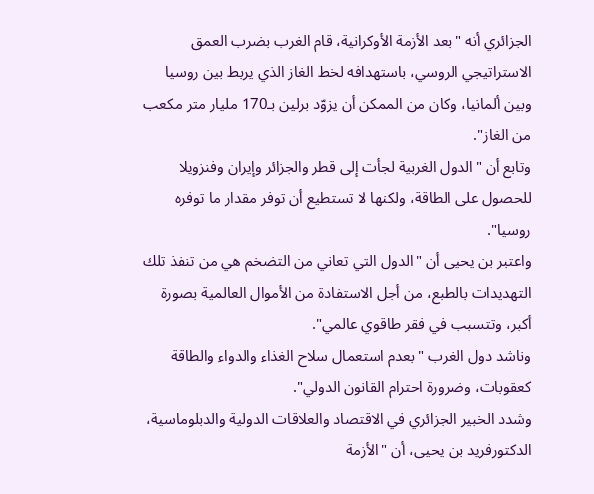الجزائري أنه "بعد الأزمة الأوكرانية، قام الغرب بضرب العمق الاستراتيجي الروسي، باستهدافه لخط الغاز الذي يربط بين روسيا وبين ألمانيا، وكان من الممكن أن يزوّد برلين بـ170 مليار متر مكعب من الغاز".
وتابع أن "الدول الغربية لجأت إلى قطر والجزائر وإيران وفنزويلا للحصول على الطاقة، ولكنها لا تستطيع أن توفر مقدار ما توفره روسيا".
واعتبر بن يحيى أن "الدول التي تعاني من التضخم هي من تنفذ تلك التهديدات بالطبع، من أجل الاستفادة من الأموال العالمية بصورة أكبر، وتتسبب في فقر طاقوي عالمي".
وناشد دول الغرب "بعدم استعمال سلاح الغذاء والدواء والطاقة كعقوبات، وضرورة احترام القانون الدولي".
وشدد الخبير الجزائري في الاقتصاد والعلاقات الدولية والدبلوماسية، الدكتورفريد بن يحيى، أن "الأزمة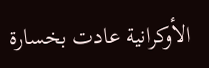الأوكرانية عادت بخسارة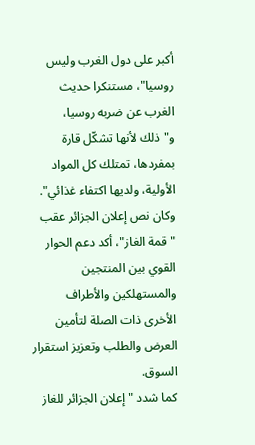أكبر على دول الغرب وليس روسيا"، مستنكرا حديث الغرب عن ضربه روسيا، و"ذلك لأنها تشكّل قارة بمفردها، تمتلك كل المواد الأولية، ولديها اكتفاء غذائي".
وكان نص إعلان الجزائر عقب "قمة الغاز"، أكد دعم الحوار القوي بين المنتجين والمستهلكين والأطراف الأخرى ذات الصلة لتأمين العرض والطلب وتعزيز استقرار السوق.
كما شدد "إعلان الجزائر للغاز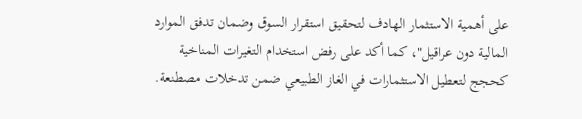على أهمية الاستثمار الهادف لتحقيق استقرار السوق وضمان تدفق الموارد المالية دون عراقيل"، كما أكد على رفض استخدام التغيرات المناخية كحجج لتعطيل الاستثمارات في الغاز الطبيعي ضمن تدخلات مصطنعة.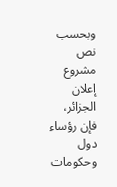وبحسب نص مشروع إعلان الجزائر، فإن رؤساء دول وحكومات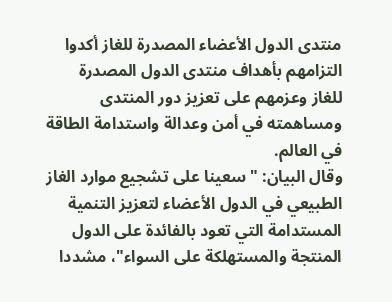منتدى الدول الأعضاء المصدرة للغاز أكدوا التزامهم بأهداف منتدى الدول المصدرة للغاز وعزمهم على تعزيز دور المنتدى ومساهمته في أمن وعدالة واستدامة الطاقة في العالم.
وقال البيان: "سعينا على تشجيع موارد الغاز الطبيعي في الدول الأعضاء لتعزيز التنمية المستدامة التي تعود بالفائدة على الدول المنتجة والمستهلكة على السواء"، مشددا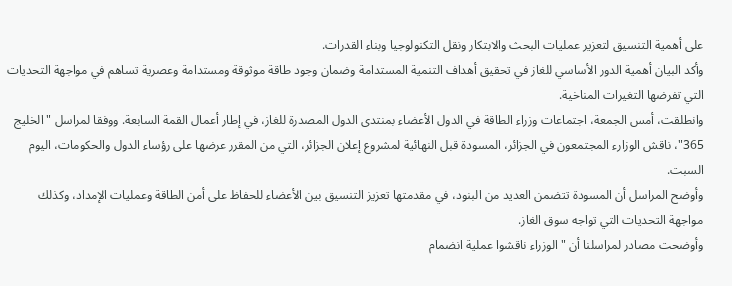على أهمية التنسيق لتعزير عمليات البحث والابتكار ونقل التكنولوجيا وبناء القدرات.
وأكد البيان أهمية الدور الأساسي للغاز في تحقيق أهداف التنمية المستدامة وضمان وجود طاقة موثوقة ومستدامة وعصرية تساهم في مواجهة التحديات التي تفرضها التغيرات المناخية.
وانطلقت، أمس الجمعة، اجتماعات وزراء الطاقة في الدول الأعضاء بمنتدى الدول المصدرة للغاز، في إطار أعمال القمة السابعة. ووفقا لمراسل "الخليج 365"، ناقش الوزارء المجتمعون في الجزائر، المسودة قبل النهائية لمشروع إعلان الجزائر، التي من المقرر عرضها على رؤساء الدول والحكومات، اليوم السبت.
وأوضح المراسل أن المسودة تتضمن العديد من البنود، في مقدمتها تعزيز التنسيق بين الأعضاء للحفاظ على أمن الطاقة وعمليات الإمداد، وكذلك مواجهة التحديات التي تواجه سوق الغاز.
وأوضحت مصادر لمراسلنا أن "الوزراء ناقشوا عملية انضمام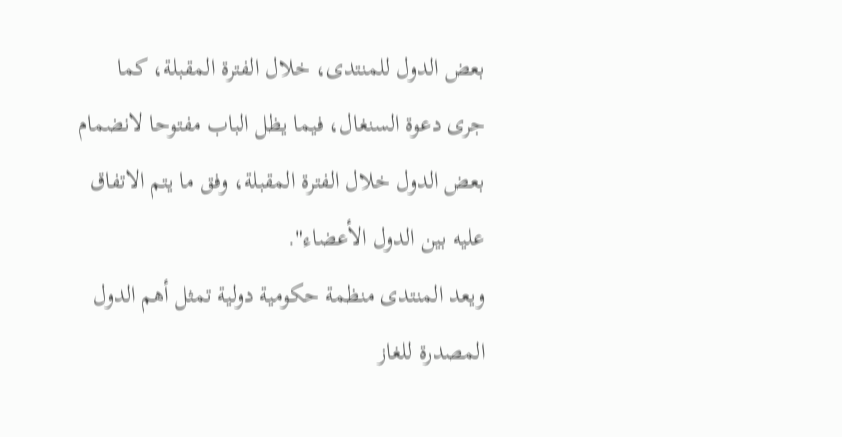بعض الدول للمنتدى، خلال الفترة المقبلة، كما جرى دعوة السنغال، فيما يظل الباب مفتوحا لانضمام بعض الدول خلال الفترة المقبلة، وفق ما يتم الاتفاق عليه بين الدول الأعضاء".
ويعد المنتدى منظمة حكومية دولية تمثل أهم الدول المصدرة للغاز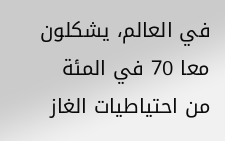في العالم، يشكلون معا 70 في المئة من احتياطيات الغاز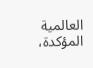العالمية المؤكدة،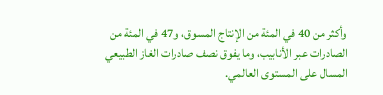وأكثر من 40 في المئة من الإنتاج المسوق، و47 في المئة من الصادرات عبر الأنابيب، وما يفوق نصف صادرات الغاز الطبيعي المسال على المستوى العالمي.